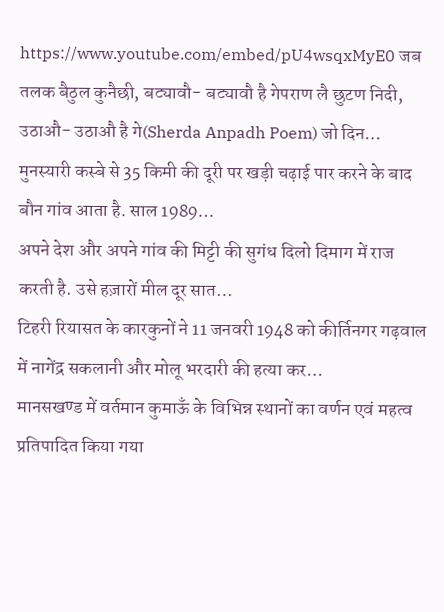https://www.youtube.com/embed/pU4wsqxMyE0 जब तलक बैठुल कुनैछी, बट्यावौ- बट्यावौ है गेपराण लै छुटण निदी, उठाऔ- उठाऔ है गे(Sherda Anpadh Poem) जो दिन…
मुनस्यारी कस्बे से 35 किमी की दूरी पर खड़ी चढ़ाई पार करने के बाद बौन गांव आता है. साल 1989…
अपने देश और अपने गांव की मिट्टी की सुगंध दिलो दिमाग में राज करती है. उसे हज़ारों मील दूर सात…
टिहरी रियासत के कारकुनों ने 11 जनवरी 1948 को कीर्तिनगर गढ़वाल में नागेंद्र सकलानी और मोलू भरदारी की हत्या कर…
मानसखण्ड में वर्तमान कुमाऊँ के विभिन्न स्थानों का वर्णन एवं महत्व प्रतिपादित किया गया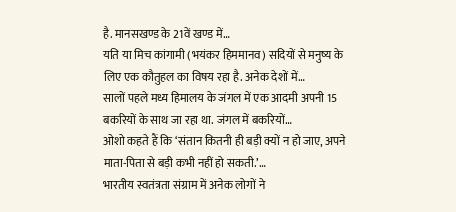है. मानसखण्ड के 21वें खण्ड में…
यति या मिच कांगामी (भयंकर हिममानव) सदियों से मनुष्य के लिए एक कौतुहल का विषय रहा है. अनेक देशों में…
सालों पहले मध्य हिमालय के जंगल में एक आदमी अपनी 15 बकरियों के साथ जा रहा था. जंगल में बकरियों…
ओशो कहते हैं कि ‘संतान कितनी ही बड़ी क्यों न हो जाए, अपने माता-पिता से बड़ी कभी नहीं हो सकती.’…
भारतीय स्वतंत्रता संग्राम में अनेक लोगों ने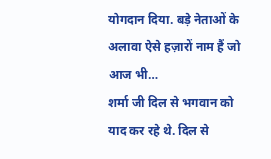योगदान दिया. बड़े नेताओं के अलावा ऐसे हज़ारों नाम हैं जो आज भी…
शर्मा जी दिल से भगवान को याद कर रहे थे. दिल से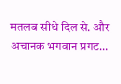मतलब सीधे दिल से. और अचानक भगवान प्रगट…